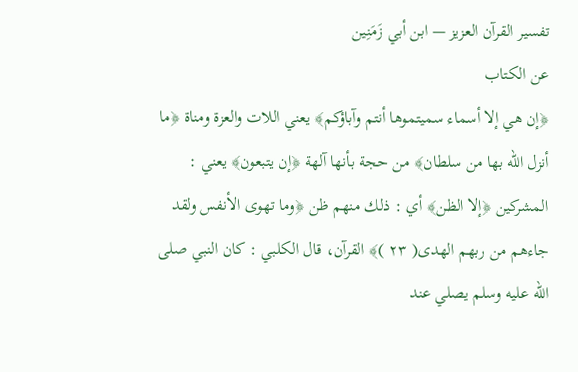تفسير القرآن العزيز — ابن أبي زَمَنِين
عن الكتاب
﴿إن هي إلا أسماء سميتموها أنتم وآباؤكم﴾ يعني اللات والعزة ومناة ﴿ما أنزل الله بها من سلطان﴾ من حجة بأنها آلهة ﴿إن يتبعون﴾ يعني : المشركين ﴿إلا الظن﴾ أي : ذلك منهم ظن ﴿وما تهوى الأنفس ولقد جاءهم من ربهم الهدى( ٢٣ )﴾ القرآن، قال الكلبي : كان النبي صلى الله عليه وسلم يصلي عند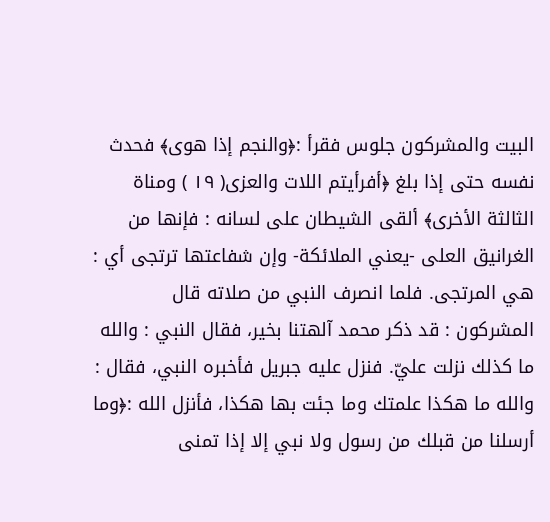البيت والمشركون جلوس فقرأ :﴿والنجم إذا هوى﴾ فحدث نفسه حتى إذا بلغ ﴿أفرأيتم اللات والعزى( ١٩ ) ومناة الثالثة الأخرى﴾ ألقى الشيطان على لسانه : فإنها من الغرانيق العلى -يعني الملائكة- وإن شفاعتها ترتجى أي : هي المرتجى. فلما انصرف النبي من صلاته قال المشركون : قد ذكر محمد آلهتنا بخير، فقال النبي : والله ما كذلك نزلت عليّ. فنزل عليه جبريل فأخبره النبي، فقال : والله ما هكذا علمتك وما جئت بها هكذا، فأنزل الله :﴿وما أرسلنا من قبلك من رسول ولا نبي إلا إذا تمنى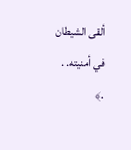ألقى الشيطان في أمنيته. . .﴾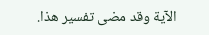الآية وقد مضى تفسير هذا.